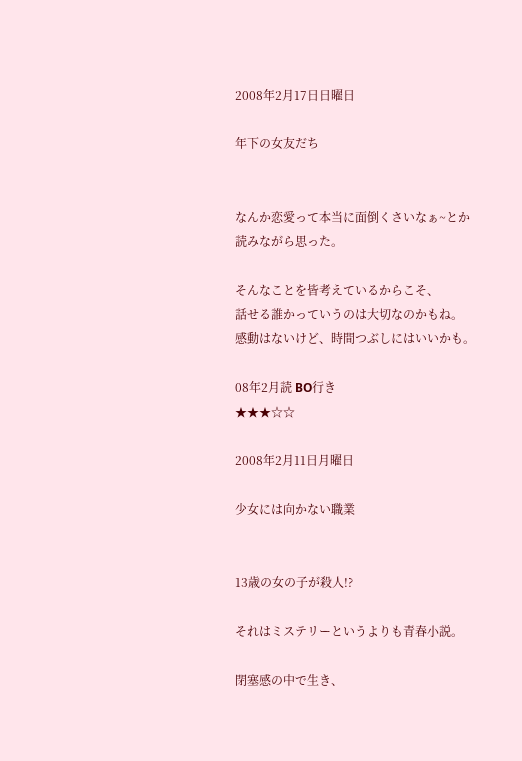2008年2月17日日曜日

年下の女友だち


なんか恋愛って本当に面倒くさいなぁ~とか
読みながら思った。

そんなことを皆考えているからこそ、
話せる誰かっていうのは大切なのかもね。
感動はないけど、時間つぶしにはいいかも。

08年2月読 BO行き
★★★☆☆

2008年2月11日月曜日

少女には向かない職業


13歳の女の子が殺人!?

それはミステリーというよりも青春小説。

閉塞感の中で生き、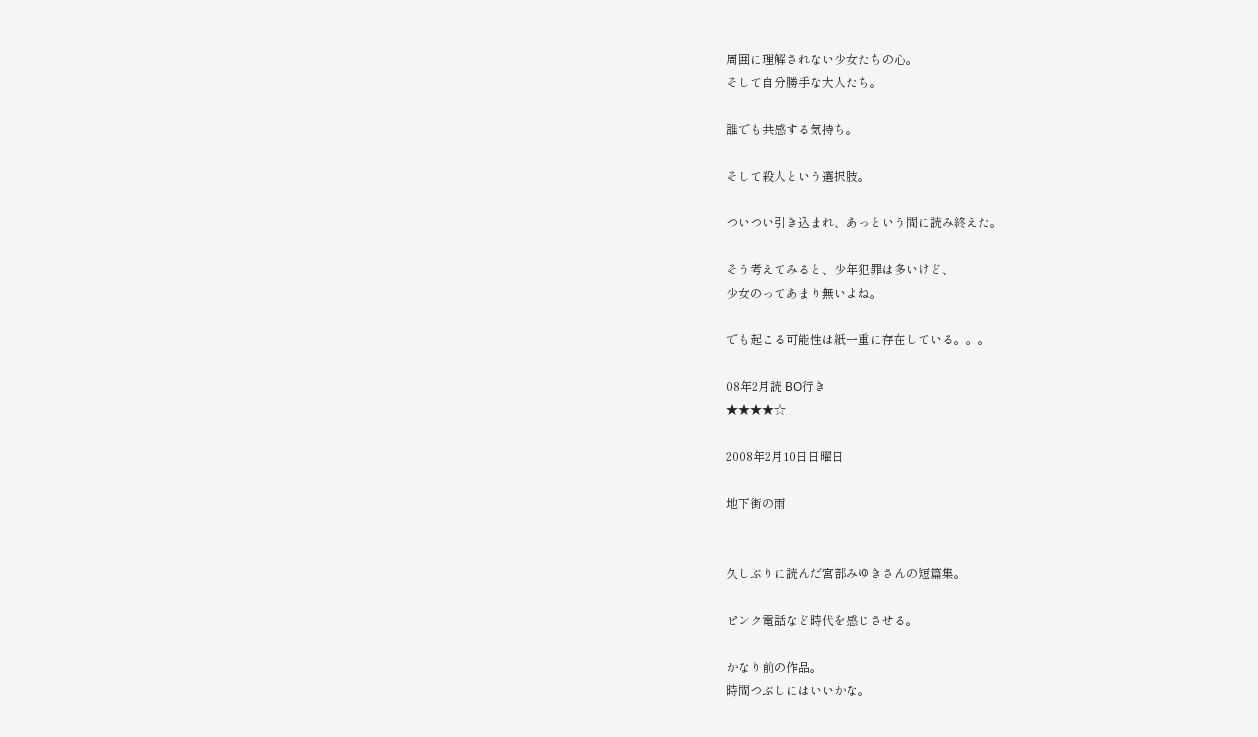周囲に理解されない少女たちの心。
そして自分勝手な大人たち。

誰でも共感する気持ち。

そして殺人という選択肢。

ついつい引き込まれ、あっという間に読み終えた。

そう考えてみると、少年犯罪は多いけど、
少女のってあまり無いよね。

でも起こる可能性は紙一重に存在している。。。

08年2月読 BO行き
★★★★☆

2008年2月10日日曜日

地下街の雨


久しぶりに読んだ宮部みゆきさんの短篇集。

ピンク電話など時代を感じさせる。

かなり前の作品。
時間つぶしにはいいかな。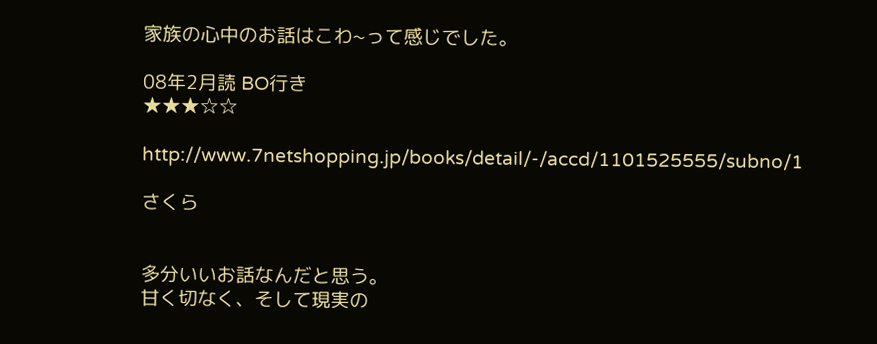家族の心中のお話はこわ~って感じでした。

08年2月読 BO行き
★★★☆☆

http://www.7netshopping.jp/books/detail/-/accd/1101525555/subno/1

さくら


多分いいお話なんだと思う。
甘く切なく、そして現実の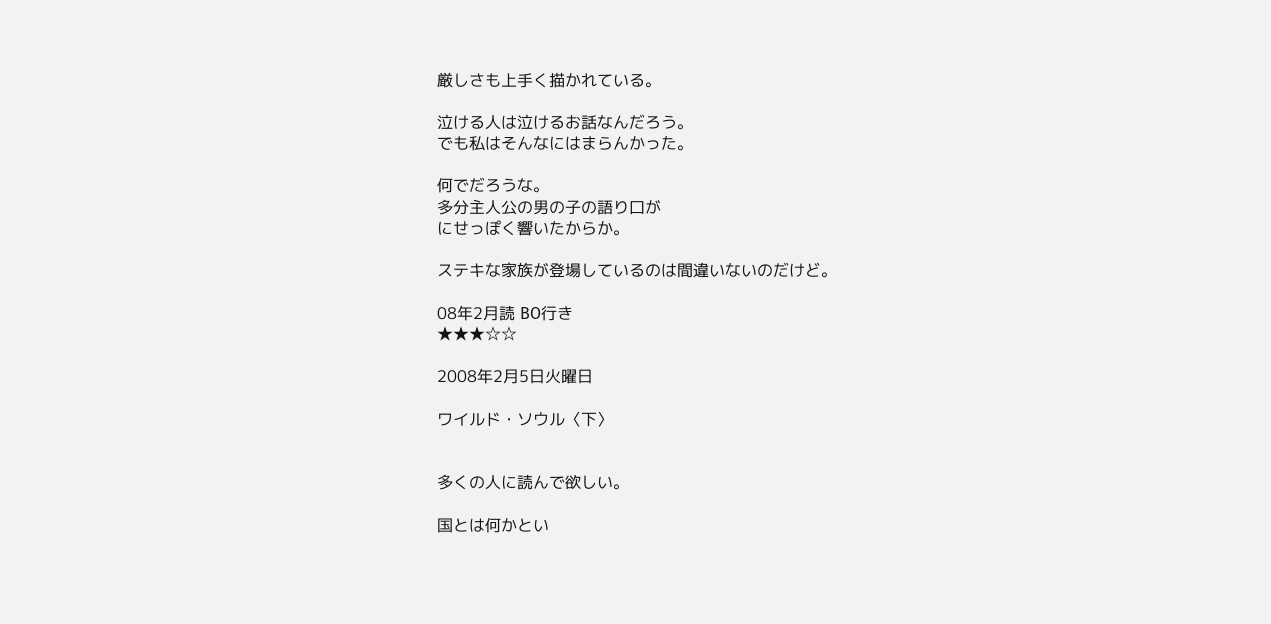厳しさも上手く描かれている。

泣ける人は泣けるお話なんだろう。
でも私はそんなにはまらんかった。

何でだろうな。
多分主人公の男の子の語り口が
にせっぽく響いたからか。

ステキな家族が登場しているのは間違いないのだけど。

08年2月読 BO行き
★★★☆☆

2008年2月5日火曜日

ワイルド・ソウル〈下〉


多くの人に読んで欲しい。

国とは何かとい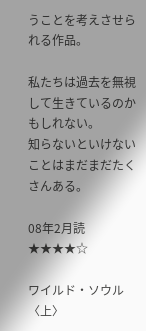うことを考えさせられる作品。

私たちは過去を無視して生きているのかもしれない。
知らないといけないことはまだまだたくさんある。

08年2月読
★★★★☆

ワイルド・ソウル〈上〉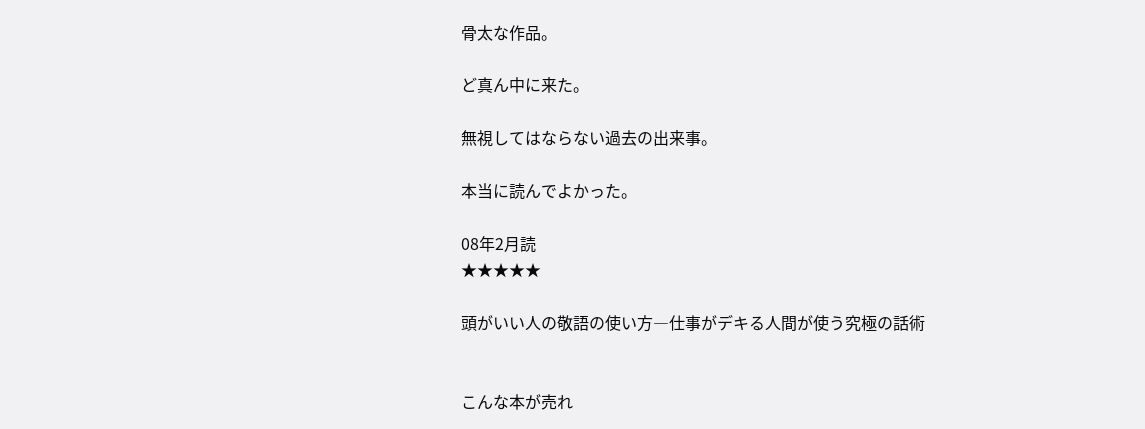骨太な作品。

ど真ん中に来た。

無視してはならない過去の出来事。

本当に読んでよかった。

08年2月読
★★★★★

頭がいい人の敬語の使い方―仕事がデキる人間が使う究極の話術


こんな本が売れ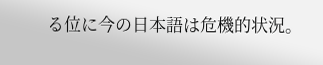る位に今の日本語は危機的状況。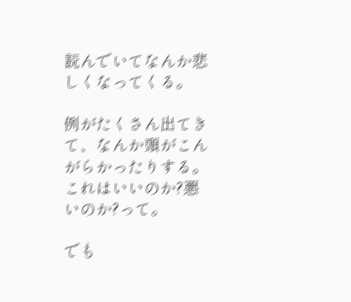読んでいてなんか悲しくなってくる。

例がたくさん出てきて、なんか頭がこんがらかったりする。
これはいいのか?悪いのか?って。

でも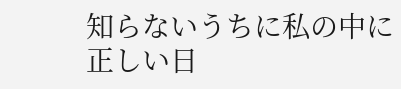知らないうちに私の中に
正しい日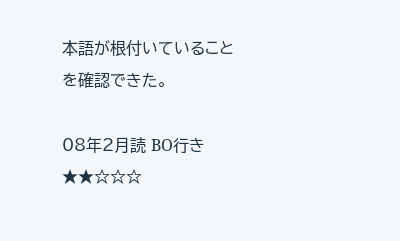本語が根付いていることを確認できた。

08年2月読 BO行き
★★☆☆☆